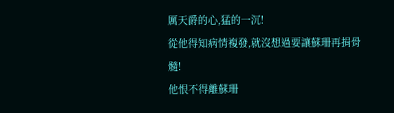厲天爵的心,猛的一沉!
從他得知病情複發,就沒想過要讓蘇珊再捐骨髓!
他恨不得離蘇珊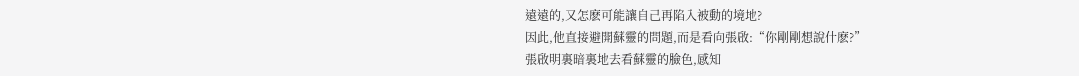遠遠的,又怎麽可能讓自己再陷入被動的境地?
因此,他直接避開蘇靈的問題,而是看向張啟:“你剛剛想說什麽?”
張啟明裏暗裏地去看蘇靈的臉色,感知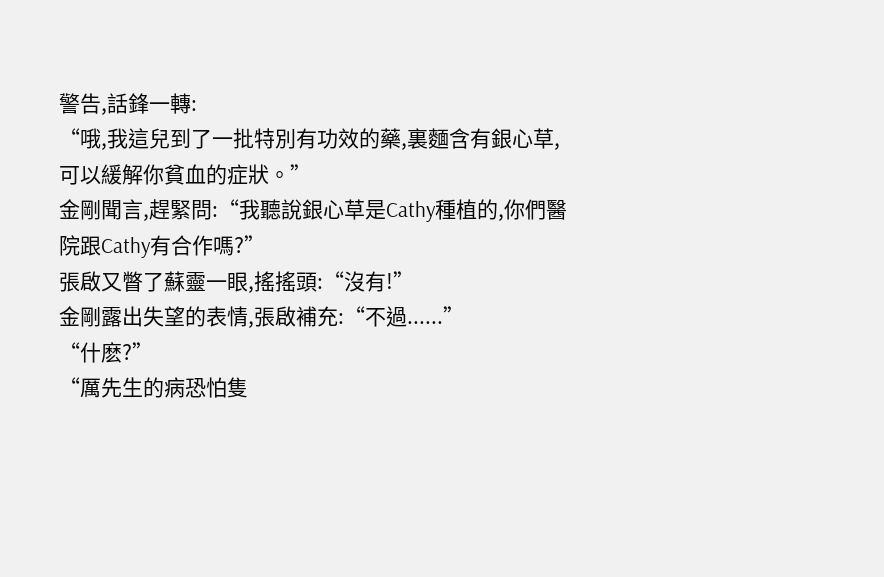警告,話鋒一轉:
“哦,我這兒到了一批特別有功效的藥,裏麵含有銀心草,可以緩解你貧血的症狀。”
金剛聞言,趕緊問:“我聽說銀心草是Cathy種植的,你們醫院跟Cathy有合作嗎?”
張啟又瞥了蘇靈一眼,搖搖頭:“沒有!”
金剛露出失望的表情,張啟補充:“不過......”
“什麽?”
“厲先生的病恐怕隻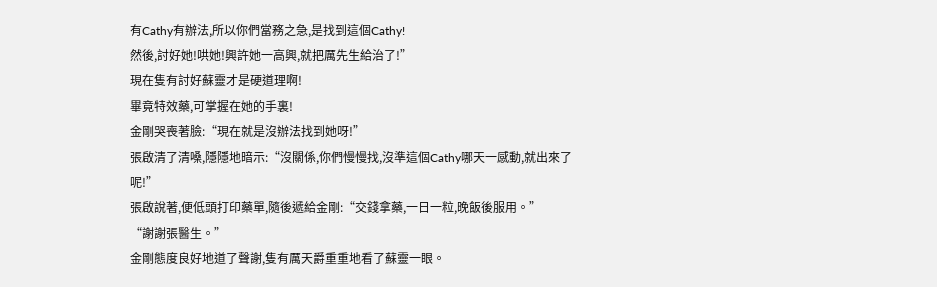有Cathy有辦法,所以你們當務之急,是找到這個Cathy!
然後,討好她!哄她!興許她一高興,就把厲先生給治了!”
現在隻有討好蘇靈才是硬道理啊!
畢竟特效藥,可掌握在她的手裏!
金剛哭喪著臉:“現在就是沒辦法找到她呀!”
張啟清了清嗓,隱隱地暗示:“沒關係,你們慢慢找,沒準這個Cathy哪天一感動,就出來了呢!”
張啟說著,便低頭打印藥單,隨後遞給金剛:“交錢拿藥,一日一粒,晚飯後服用。”
“謝謝張醫生。”
金剛態度良好地道了聲謝,隻有厲天爵重重地看了蘇靈一眼。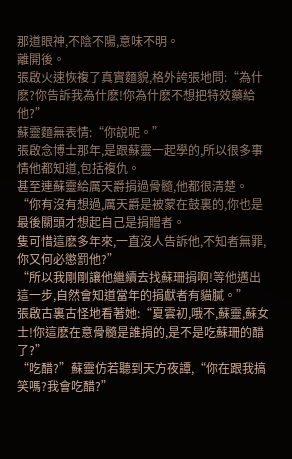那道眼神,不陰不陽,意味不明。
離開後。
張啟火速恢複了真實麵貌,格外誇張地問:“為什麽?你告訴我為什麽!你為什麽不想把特效藥給他?”
蘇靈麵無表情:“你說呢。”
張啟念博士那年,是跟蘇靈一起學的,所以很多事情他都知道,包括複仇。
甚至連蘇靈給厲天爵捐過骨髓,他都很清楚。
“你有沒有想過,厲天爵是被蒙在鼓裏的,你也是最後關頭才想起自己是捐贈者。
隻可惜這麽多年來,一直沒人告訴他,不知者無罪,你又何必懲罰他?”
“所以我剛剛讓他繼續去找蘇珊捐啊!等他邁出這一步,自然會知道當年的捐獻者有貓膩。”
張啟古裏古怪地看著她:“夏雲初,哦不,蘇靈,蘇女士!你這麽在意骨髓是誰捐的,是不是吃蘇珊的醋了?”
“吃醋?”蘇靈仿若聽到天方夜譚,“你在跟我搞笑嗎?我會吃醋?”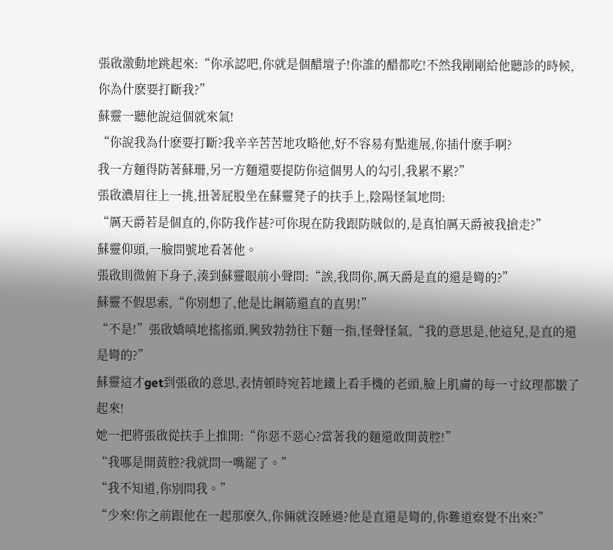張啟激動地跳起來:“你承認吧,你就是個醋壇子!你誰的醋都吃!不然我剛剛給他聽診的時候,你為什麽要打斷我?”
蘇靈一聽他說這個就來氣!
“你說我為什麽要打斷?我辛辛苦苦地攻略他,好不容易有點進展,你插什麽手啊?
我一方麵得防著蘇珊,另一方麵還要提防你這個男人的勾引,我累不累?”
張啟濃眉往上一挑,扭著屁股坐在蘇靈凳子的扶手上,陰陽怪氣地問:
“厲天爵若是個直的,你防我作甚?可你現在防我跟防賊似的,是真怕厲天爵被我搶走?”
蘇靈仰頭,一臉問號地看著他。
張啟則微俯下身子,湊到蘇靈眼前小聲問:“誒,我問你,厲天爵是直的還是彎的?”
蘇靈不假思索,“你別想了,他是比鋼筋還直的直男!”
“不是!”張啟嬌嗔地搖搖頭,興致勃勃往下麵一指,怪聲怪氣,“我的意思是,他這兒,是直的還是彎的?”
蘇靈這才get到張啟的意思,表情頓時宛若地鐵上看手機的老頭,臉上肌膚的每一寸紋理都皺了起來!
她一把將張啟從扶手上推開:“你惡不惡心?當著我的麵還敢開黃腔!”
“我哪是開黃腔?我就問一嘴罷了。”
“我不知道,你別問我。”
“少來!你之前跟他在一起那麽久,你倆就沒睡過?他是直還是彎的,你難道察覺不出來?”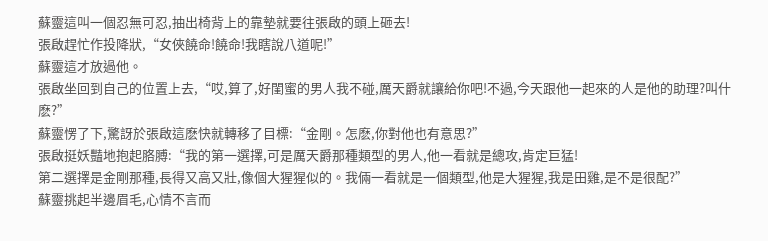蘇靈這叫一個忍無可忍,抽出椅背上的靠墊就要往張啟的頭上砸去!
張啟趕忙作投降狀,“女俠饒命!饒命!我瞎說八道呢!”
蘇靈這才放過他。
張啟坐回到自己的位置上去,“哎,算了,好閨蜜的男人我不碰,厲天爵就讓給你吧!不過,今天跟他一起來的人是他的助理?叫什麽?”
蘇靈愣了下,驚訝於張啟這麽快就轉移了目標:“金剛。怎麽,你對他也有意思?”
張啟挺妖豔地抱起胳膊:“我的第一選擇,可是厲天爵那種類型的男人,他一看就是總攻,肯定巨猛!
第二選擇是金剛那種,長得又高又壯,像個大猩猩似的。我倆一看就是一個類型,他是大猩猩,我是田雞,是不是很配?”
蘇靈挑起半邊眉毛,心情不言而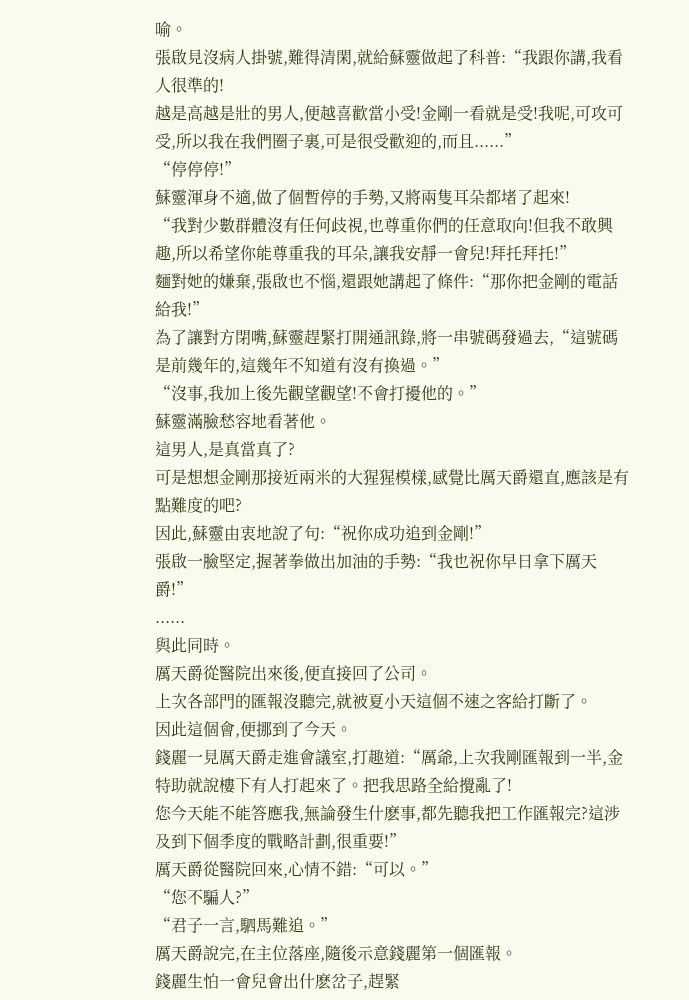喻。
張啟見沒病人掛號,難得清閑,就給蘇靈做起了科普:“我跟你講,我看人很準的!
越是高越是壯的男人,便越喜歡當小受!金剛一看就是受!我呢,可攻可受,所以我在我們圈子裏,可是很受歡迎的,而且......”
“停停停!”
蘇靈渾身不適,做了個暫停的手勢,又將兩隻耳朵都堵了起來!
“我對少數群體沒有任何歧視,也尊重你們的任意取向!但我不敢興趣,所以希望你能尊重我的耳朵,讓我安靜一會兒!拜托拜托!”
麵對她的嫌棄,張啟也不惱,還跟她講起了條件:“那你把金剛的電話給我!”
為了讓對方閉嘴,蘇靈趕緊打開通訊錄,將一串號碼發過去,“這號碼是前幾年的,這幾年不知道有沒有換過。”
“沒事,我加上後先觀望觀望!不會打擾他的。”
蘇靈滿臉愁容地看著他。
這男人,是真當真了?
可是想想金剛那接近兩米的大猩猩模樣,感覺比厲天爵還直,應該是有點難度的吧?
因此,蘇靈由衷地說了句:“祝你成功追到金剛!”
張啟一臉堅定,握著拳做出加油的手勢:“我也祝你早日拿下厲天爵!”
......
與此同時。
厲天爵從醫院出來後,便直接回了公司。
上次各部門的匯報沒聽完,就被夏小天這個不速之客給打斷了。
因此這個會,便挪到了今天。
錢麗一見厲天爵走進會議室,打趣道:“厲爺,上次我剛匯報到一半,金特助就說樓下有人打起來了。把我思路全給攪亂了!
您今天能不能答應我,無論發生什麽事,都先聽我把工作匯報完?這涉及到下個季度的戰略計劃,很重要!”
厲天爵從醫院回來,心情不錯:“可以。”
“您不騙人?”
“君子一言,駟馬難追。”
厲天爵說完,在主位落座,隨後示意錢麗第一個匯報。
錢麗生怕一會兒會出什麽岔子,趕緊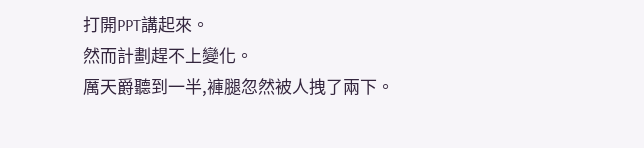打開PPT講起來。
然而計劃趕不上變化。
厲天爵聽到一半,褲腿忽然被人拽了兩下。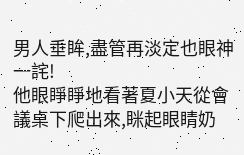男人垂眸,盡管再淡定也眼神一詫!
他眼睜睜地看著夏小天從會議桌下爬出來,眯起眼睛奶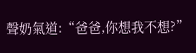聲奶氣道:“爸爸,你想我不想?”